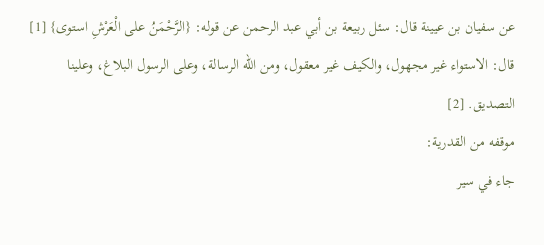عن سفيان بن عيينة قال: سئل ربيعة بن أبي عبد الرحمن عن قوله: {الرَّحْمَنُ على الْعَرْشِ استوى} [1] قال: الاستواء غير مجهول، والكيف غير معقول، ومن الله الرسالة، وعلى الرسول البلاغ، وعلينا التصديق. [2]
موقفه من القدرية:
جاء في سير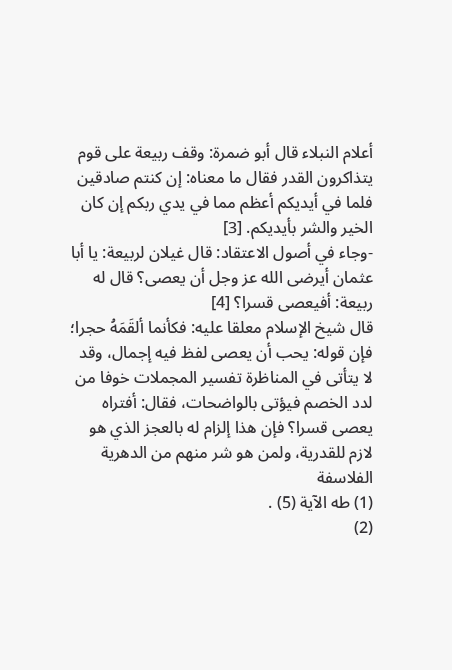أعلام النبلاء قال أبو ضمرة: وقف ربيعة على قوم يتذاكرون القدر فقال ما معناه: إن كنتم صادقين فلما في أيديكم أعظم مما في يدي ربكم إن كان الخير والشر بأيديكم. [3]
-وجاء في أصول الاعتقاد: قال غيلان لربيعة: يا أبا عثمان أيرضى الله عز وجل أن يعصى؟ قال له ربيعة: أفيعصى قسرا؟ [4]
قال شيخ الإسلام معلقا عليه: فكأنما ألقَمَهُ حجرا؛ فإن قوله: يحب أن يعصى لفظ فيه إجمال، وقد لا يتأتى في المناظرة تفسير المجملات خوفا من لدد الخصم فيؤتى بالواضحات، فقال: أفتراه يعصى قسرا؟ فإن هذا إلزام له بالعجز الذي هو لازم للقدرية، ولمن هو شر منهم من الدهرية الفلاسفة
(1) طه الآية (5) .
(2)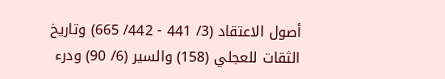أصول الاعتقاد (3/ 441 - 442/ 665) وتاريخ الثقات للعجلي (158) والسير (6/ 90) ودرء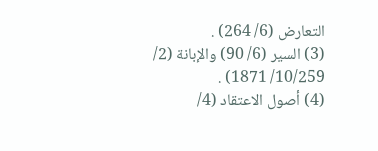التعارض (6/ 264) .
(3) السير (6/ 90) والإبانة (2/ 10/259/ 1871) .
(4) أصول الاعتقاد (4/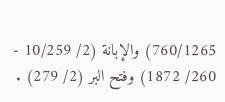760/1265) والإبانة (2/ 10/259 - 260/ 1872) وفتح البر (2/ 279) .